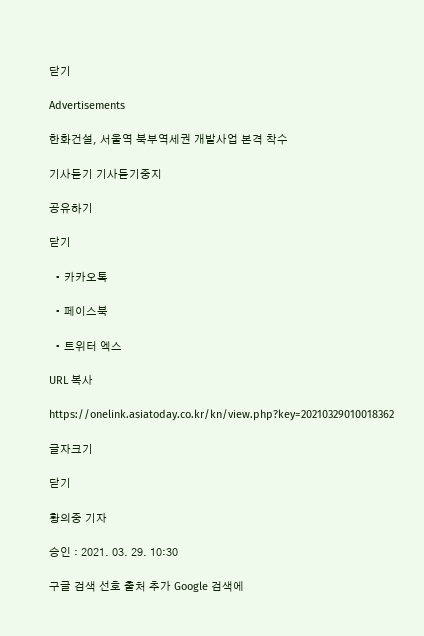닫기

Advertisements

한화건설, 서울역 북부역세권 개발사업 본격 착수

기사듣기 기사듣기중지

공유하기

닫기

  • 카카오톡

  • 페이스북

  • 트위터 엑스

URL 복사

https://onelink.asiatoday.co.kr/kn/view.php?key=20210329010018362

글자크기

닫기

황의중 기자

승인 : 2021. 03. 29. 10:30

구글 검색 선호 출처 추가 Google 검색에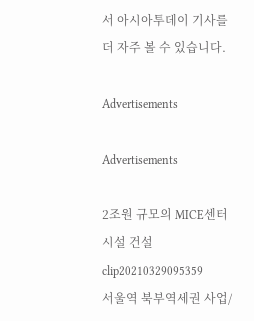서 아시아투데이 기사를 더 자주 볼 수 있습니다.

Advertisements

Advertisements

2조원 규모의 MICE센터 시설 건설
clip20210329095359
서울역 북부역세권 사업/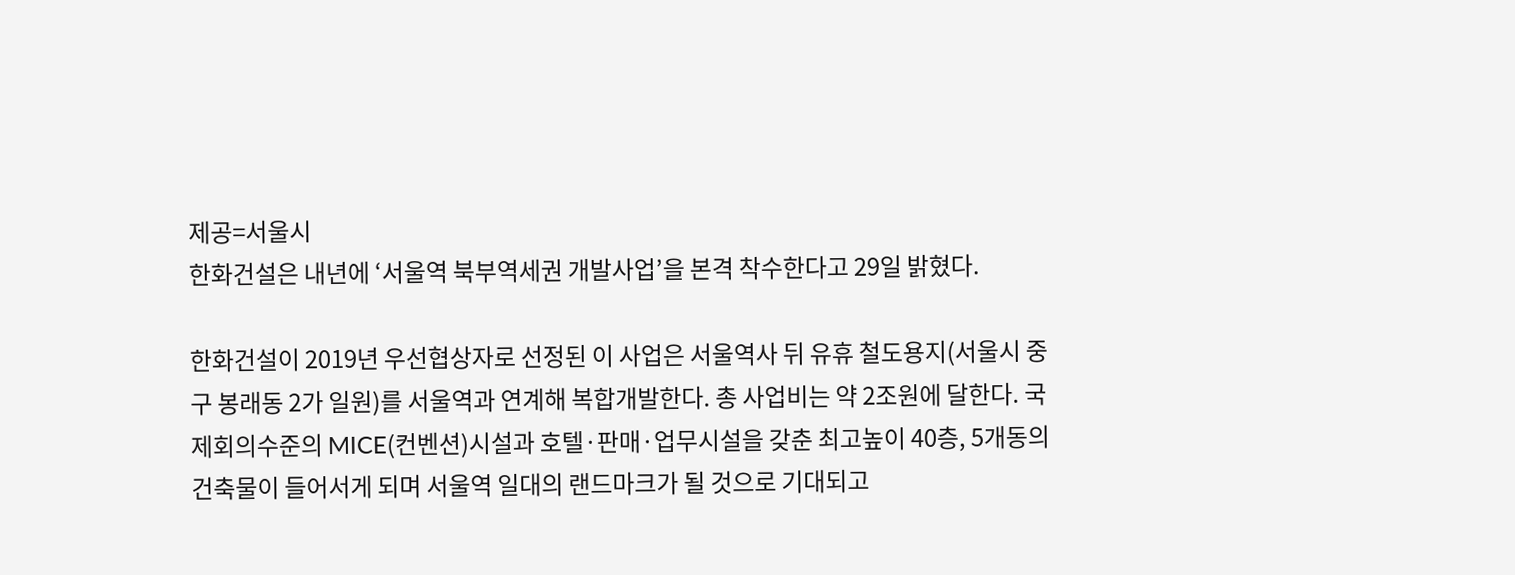제공=서울시
한화건설은 내년에 ‘서울역 북부역세권 개발사업’을 본격 착수한다고 29일 밝혔다.

한화건설이 2019년 우선협상자로 선정된 이 사업은 서울역사 뒤 유휴 철도용지(서울시 중구 봉래동 2가 일원)를 서울역과 연계해 복합개발한다. 총 사업비는 약 2조원에 달한다. 국제회의수준의 MICE(컨벤션)시설과 호텔·판매·업무시설을 갖춘 최고높이 40층, 5개동의 건축물이 들어서게 되며 서울역 일대의 랜드마크가 될 것으로 기대되고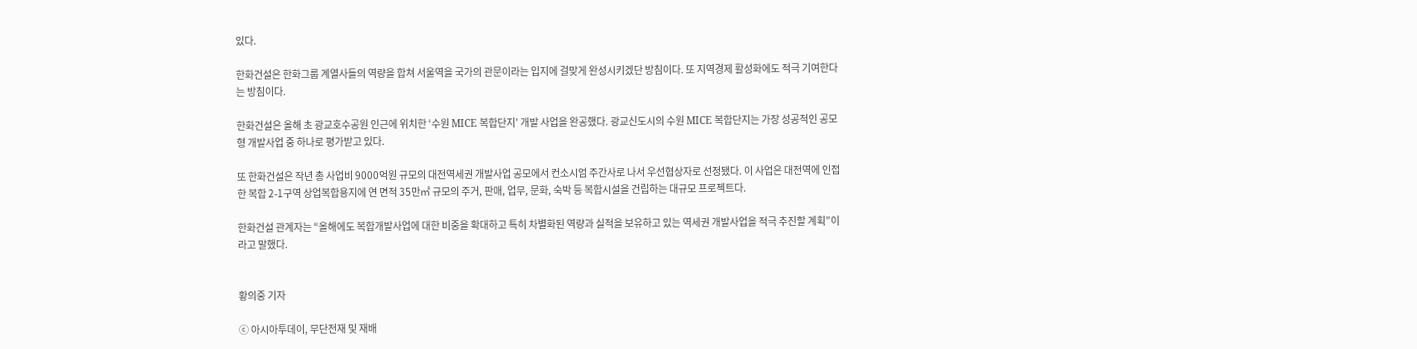있다.

한화건설은 한화그룹 계열사들의 역량을 합쳐 서울역을 국가의 관문이라는 입지에 걸맞게 완성시키겠단 방침이다. 또 지역경제 활성화에도 적극 기여한다는 방침이다.

한화건설은 올해 초 광교호수공원 인근에 위치한 ‘수원 MICE 복합단지’ 개발 사업을 완공했다. 광교신도시의 수원 MICE 복합단지는 가장 성공적인 공모형 개발사업 중 하나로 평가받고 있다.

또 한화건설은 작년 총 사업비 9000억원 규모의 대전역세권 개발사업 공모에서 컨소시엄 주간사로 나서 우선협상자로 선정됐다. 이 사업은 대전역에 인접한 복합 2-1구역 상업복합용지에 연 면적 35만㎡ 규모의 주거, 판매, 업무, 문화, 숙박 등 복합시설을 건립하는 대규모 프로젝트다.

한화건설 관계자는 “올해에도 복합개발사업에 대한 비중을 확대하고 특히 차별화된 역량과 실적을 보유하고 있는 역세권 개발사업을 적극 추진할 계획”이라고 말했다.


황의중 기자

ⓒ 아시아투데이, 무단전재 및 재배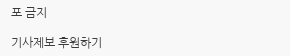포 금지

기사제보 후원하기